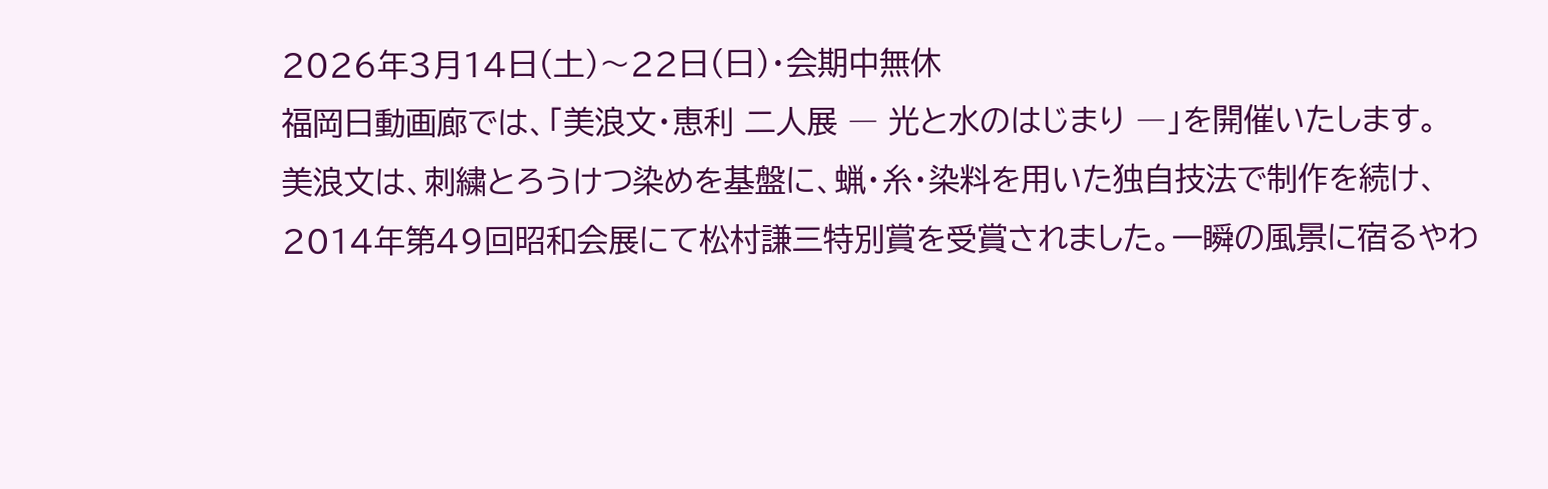2026年3月14日(土)〜22日(日)・会期中無休
福岡日動画廊では、「美浪文・恵利 二人展 ― 光と水のはじまり ―」を開催いたします。
美浪文は、刺繍とろうけつ染めを基盤に、蝋・糸・染料を用いた独自技法で制作を続け、2014年第49回昭和会展にて松村謙三特別賞を受賞されました。一瞬の風景に宿るやわ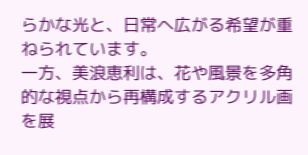らかな光と、日常へ広がる希望が重ねられています。
一方、美浪恵利は、花や風景を多角的な視点から再構成するアクリル画を展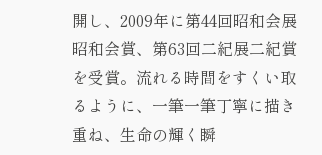開し、2009年に第44回昭和会展昭和会賞、第63回二紀展二紀賞を受賞。流れる時間をすくい取るように、一筆一筆丁寧に描き重ね、生命の輝く瞬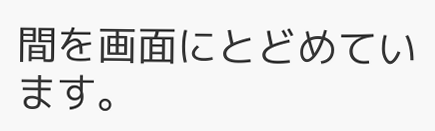間を画面にとどめています。